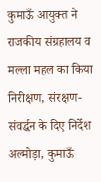कुमाऊँ आयुक्त ने राजकीय संग्रहालय व मल्ला महल का किया निरीक्षण, संरक्षण-संवर्द्धन के दिए निर्देश
अल्मोड़ा, कुमाऊँ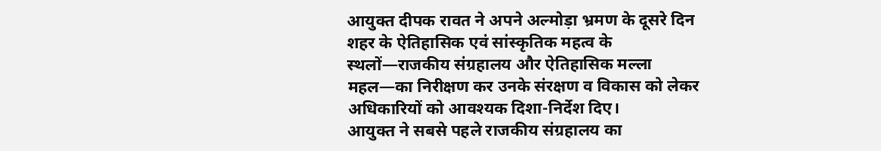आयुक्त दीपक रावत ने अपने अल्मोड़ा भ्रमण के दूसरे दिन शहर के ऐतिहासिक एवं सांस्कृतिक महत्व के स्थलों—राजकीय संग्रहालय और ऐतिहासिक मल्ला महल—का निरीक्षण कर उनके संरक्षण व विकास को लेकर अधिकारियों को आवश्यक दिशा-निर्देश दिए।
आयुक्त ने सबसे पहले राजकीय संग्रहालय का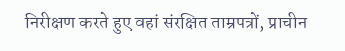निरीक्षण करते हुए वहां संरक्षित ताम्रपत्रों, प्राचीन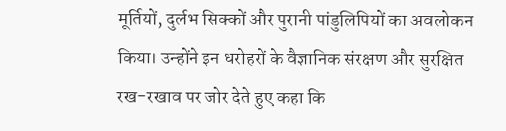मूर्तियों, दुर्लभ सिक्कों और पुरानी पांडुलिपियों का अवलोकन किया। उन्होंने इन धरोहरों के वैज्ञानिक संरक्षण और सुरक्षित रख-रखाव पर जोर देते हुए कहा कि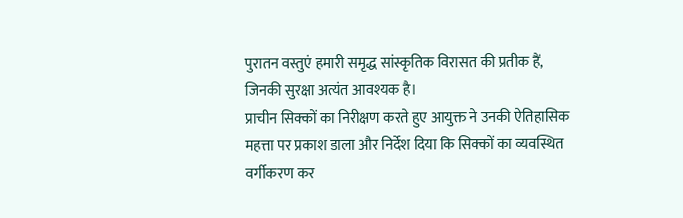पुरातन वस्तुएं हमारी समृद्ध सांस्कृतिक विरासत की प्रतीक हैं, जिनकी सुरक्षा अत्यंत आवश्यक है।
प्राचीन सिक्कों का निरीक्षण करते हुए आयुक्त ने उनकी ऐतिहासिक महत्ता पर प्रकाश डाला और निर्देश दिया कि सिक्कों का व्यवस्थित वर्गीकरण कर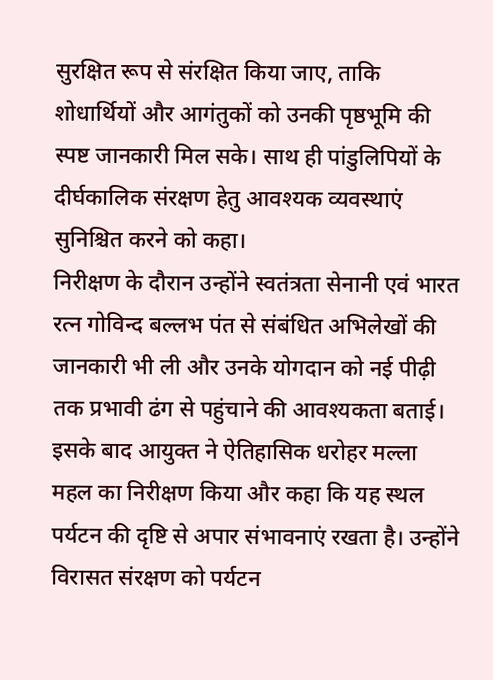सुरक्षित रूप से संरक्षित किया जाए, ताकि शोधार्थियों और आगंतुकों को उनकी पृष्ठभूमि की स्पष्ट जानकारी मिल सके। साथ ही पांडुलिपियों के दीर्घकालिक संरक्षण हेतु आवश्यक व्यवस्थाएं सुनिश्चित करने को कहा।
निरीक्षण के दौरान उन्होंने स्वतंत्रता सेनानी एवं भारत रत्न गोविन्द बल्लभ पंत से संबंधित अभिलेखों की जानकारी भी ली और उनके योगदान को नई पीढ़ी तक प्रभावी ढंग से पहुंचाने की आवश्यकता बताई।
इसके बाद आयुक्त ने ऐतिहासिक धरोहर मल्ला महल का निरीक्षण किया और कहा कि यह स्थल पर्यटन की दृष्टि से अपार संभावनाएं रखता है। उन्होंने विरासत संरक्षण को पर्यटन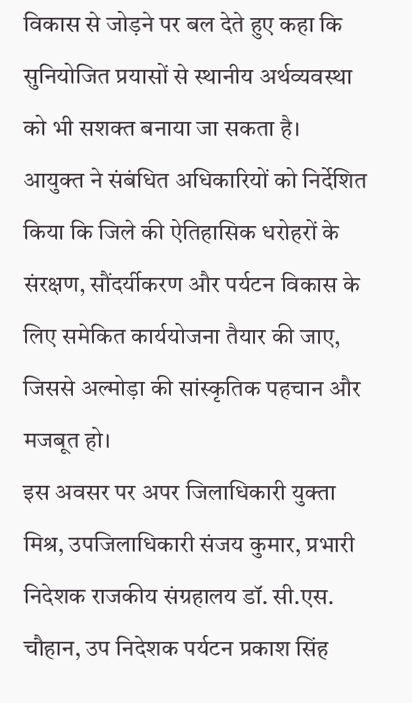विकास से जोड़ने पर बल देते हुए कहा कि सुनियोजित प्रयासों से स्थानीय अर्थव्यवस्था को भी सशक्त बनाया जा सकता है।
आयुक्त ने संबंधित अधिकारियों को निर्देशित किया कि जिले की ऐतिहासिक धरोहरों के संरक्षण, सौंदर्यीकरण और पर्यटन विकास के लिए समेकित कार्ययोजना तैयार की जाए, जिससे अल्मोड़ा की सांस्कृतिक पहचान और मजबूत हो।
इस अवसर पर अपर जिलाधिकारी युक्ता मिश्र, उपजिलाधिकारी संजय कुमार, प्रभारी निदेशक राजकीय संग्रहालय डॉ. सी.एस. चौहान, उप निदेशक पर्यटन प्रकाश सिंह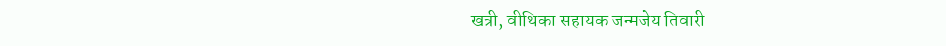खत्री, वीथिका सहायक जन्मजेय तिवारी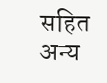सहित अन्य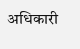अधिकारी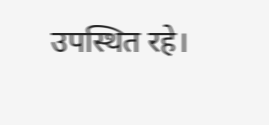उपस्थित रहे।